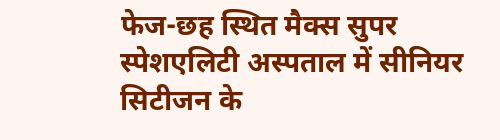फेज-छह स्थित मैक्स सुपर स्पेशएलिटी अस्पताल में सीनियर सिटीजन के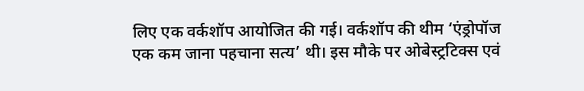लिए एक वर्कशॉप आयोजित की गई। वर्कशॉप की थीम ‘एंड्रोपॉज एक कम जाना पहचाना सत्य’ थी। इस मौके पर ओबेस्ट्रटिक्स एवं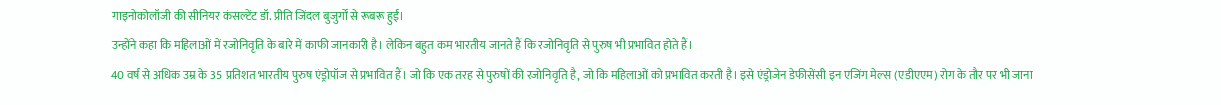गाइनोकोलॉजी की सीनियर कंसल्टेंट डॉ. प्रीति जिंदल बुजुर्गों से रूबरू हुईं।
उन्होंने कहा कि महिलाओं में रजोनिवृति के बारे में काफी जानकारी है। लेकिन बहुत कम भारतीय जानते हैं कि रजोनिवृति से पुरुष भी प्रभावित होते हैं।
40 वर्ष से अधिक उम्र के 35 प्रतिशत भारतीय पुरुष एंड्रोपॉज से प्रभावित हैं। जो कि एक तरह से पुरुषों की रजोनिवृति है, जो कि महिलाओं को प्रभावित करती है। इसे एंड्रोजेन डेफीसेंसी इन एजिंग मेल्स (एडीएएम) रोग के तौर पर भी जाना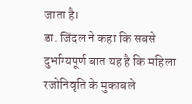जाता है।
डा. जिंदल ने कहा कि सबसे दुर्भाग्यपूर्ण बात यह है कि महिला रजोनिवृति के मुकाबले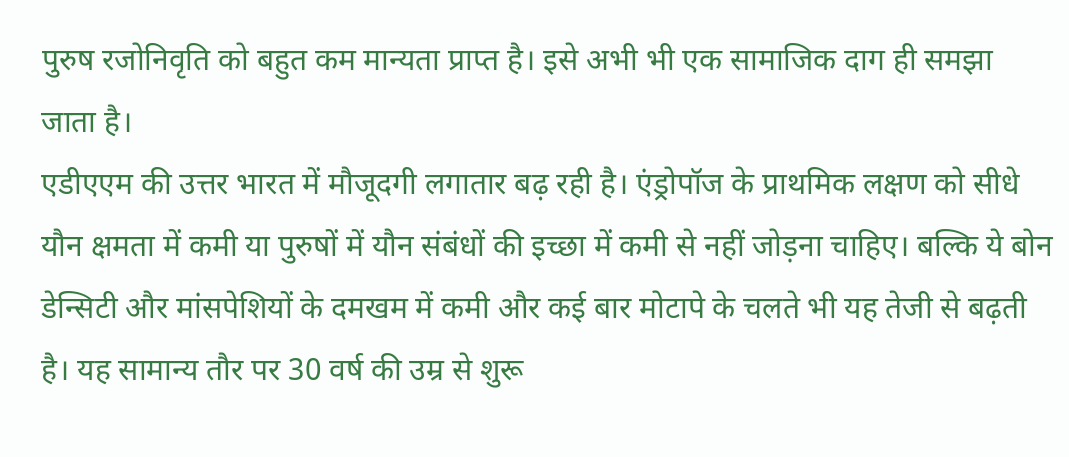पुरुष रजोनिवृति को बहुत कम मान्यता प्राप्त है। इसे अभी भी एक सामाजिक दाग ही समझा जाता है।
एडीएएम की उत्तर भारत में मौजूदगी लगातार बढ़ रही है। एंड्रोपॉज के प्राथमिक लक्षण को सीधे यौन क्षमता में कमी या पुरुषों में यौन संबंधों की इच्छा में कमी से नहीं जोड़ना चाहिए। बल्कि ये बोन डेन्सिटी और मांसपेशियों के दमखम में कमी और कई बार मोटापे के चलते भी यह तेजी से बढ़ती है। यह सामान्य तौर पर 30 वर्ष की उम्र से शुरू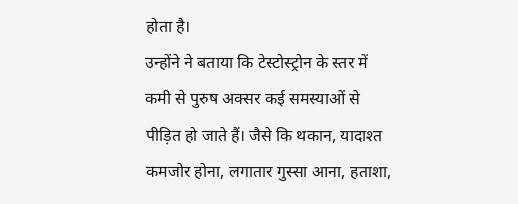होता है।
उन्होंने ने बताया कि टेस्टोस्ट्रोन के स्तर में कमी से पुरुष अक्सर कई समस्याओं से पीड़ित हो जाते हैं। जैसे कि थकान, यादाश्त कमजोर होना, लगातार गुस्सा आना, हताशा,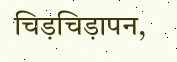चिड़चिड़ापन,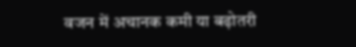वजन में अचानक कमी या बढ़ोतरी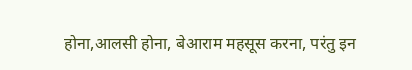होना,आलसी होना, बेआराम महसूस करना, परंतु इन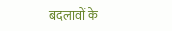बदलावों के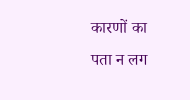कारणों का पता न लग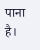पाना है।